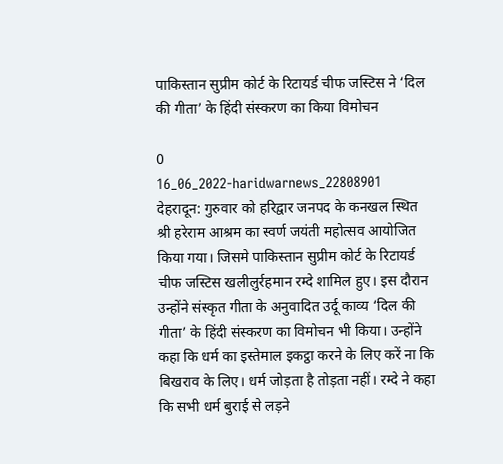पाकिस्तान सुप्रीम कोर्ट के रिटायर्ड चीफ जस्टिस ने ‘दिल की गीता’ के हिंदी संस्करण का किया विमोचन

0
16_06_2022-haridwarnews_22808901
देहरादून: गुरुवार को हरिद्वार जनपद के कनखल स्थित श्री हरेराम आश्रम का स्वर्ण जयंती महोत्सव आयोजित किया गया। जिसमे पाकिस्तान सुप्रीम कोर्ट के रिटायर्ड चीफ जस्टिस खलीलुर्रहमान रम्दे शामिल हुए। इस दौरान उन्‍होंने संस्कृत गीता के अनुवादित उर्दू काव्य ‘दिल की गीता’ के हिंदी संस्करण का विमोचन भी किया। उन्होंने कहा कि धर्म का इस्तेमाल इकट्ठा करने के लिए करें ना कि बिखराव के लिए। धर्म जोड़ता है तोड़ता नहीं। रम्दे ने कहा कि सभी धर्म बुराई से लड़ने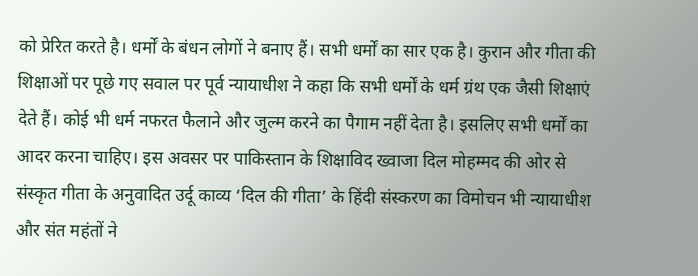को प्रेरित करते है। धर्मों के बंधन लोगों ने बनाए हैं। सभी धर्मों का सार एक है। कुरान और गीता की शिक्षाओं पर पूछे गए सवाल पर पूर्व न्यायाधीश ने कहा कि सभी धर्मों के धर्म ग्रंथ एक जैसी शिक्षाएं देते हैं। कोई भी धर्म नफरत फैलाने और जुल्म करने का पैगाम नहीं देता है। इसलिए सभी धर्मों का आदर करना चाहिए। इस अवसर पर पाकिस्तान के शिक्षाविद ख्वाजा दिल मोहम्मद की ओर से संस्कृत गीता के अनुवादित उर्दू काव्य ‘दिल की गीता’ के हिंदी संस्करण का विमोचन भी न्यायाधीश और संत महंतों ने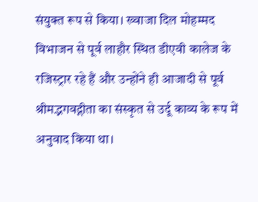संयुक्त रूप से किया। ख्वाजा दिल मोहम्मद विभाजन से पूर्व लाहौर स्थित डीएवी कालेज के रजिस्ट्रार रहे हैं और उन्होंने ही आजादी से पूर्व श्रीमद्भगवद्गीता का संस्कृत से उर्दू काव्य के रूप में अनुवाद किया था।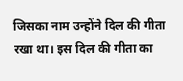जिसका नाम उन्होंने दिल की गीता रखा था। इस दिल की गीता का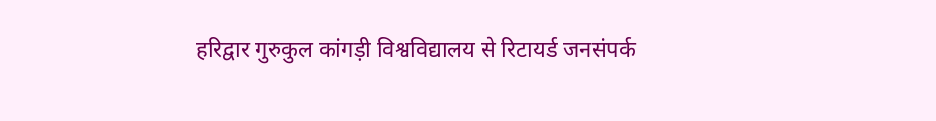हरिद्वार गुरुकुल कांगड़ी विश्वविद्यालय से रिटायर्ड जनसंपर्क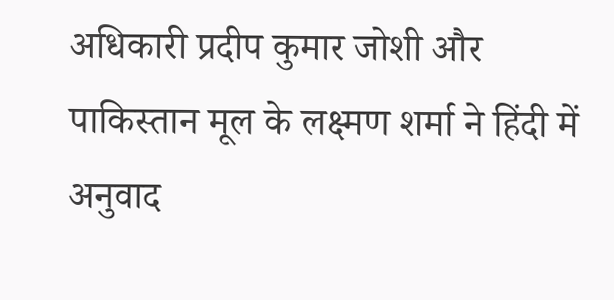अधिकारी प्रदीप कुमार जोशी और पाकिस्तान मूल के लक्ष्मण शर्मा ने हिंदी में अनुवाद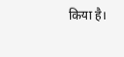किया है।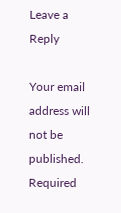Leave a Reply

Your email address will not be published. Required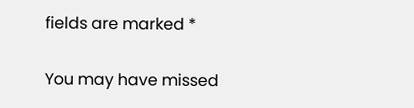fields are marked *

You may have missed